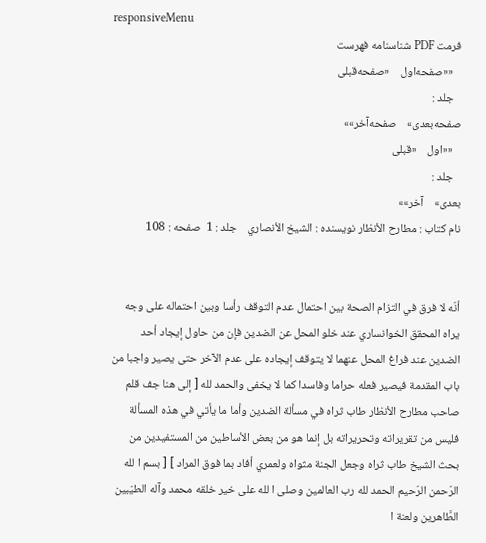responsiveMenu
فرمت PDF شناسنامه فهرست
   ««صفحه‌اول    «صفحه‌قبلی
   جلد :
صفحه‌بعدی»    صفحه‌آخر»»
   ««اول    «قبلی
   جلد :
بعدی»    آخر»»
نام کتاب : مطارح الأنظار نویسنده : الشيخ الأنصاري    جلد : 1  صفحه : 108


أنّه لا فرق في التزام الصحة بين احتمال عدم التوقف رأسا وبين احتماله على وجه يراه المحقق الخوانساري عند خلو المحل عن الضدين فإن من حاول إيجاد أحد الضدين عند فراغ المحل عنهما لا يتوقف إيجاده على عدم الآخر حتى يصير واجبا من باب المقدمة فيصير فعله حراما وفاسدا كما لا يخفى والحمد لله [ إلى هنا جف قلم صاحب مطارح الأنظار طاب ثراه في مسألة الضدين وأما ما يأتي في هذه المسألة فليس من تقريراته وتحريراته بل إنما هو من بعض الأساطين من المستفيدين من بحث الشيخ طاب ثراه وجعل الجنة مثواه ولعمري أفاد بما فوق المراد ] [ بسم ا لله الرّحمن الرّحيم الحمد لله رب العالمين وصلى ا لله على خير خلقه محمد وآله الطيّبين الطَّاهرين ولعنة ا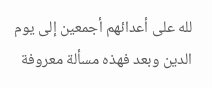لله على أعدائهم أجمعين إلى يوم الدين وبعد فهذه مسألة معروفة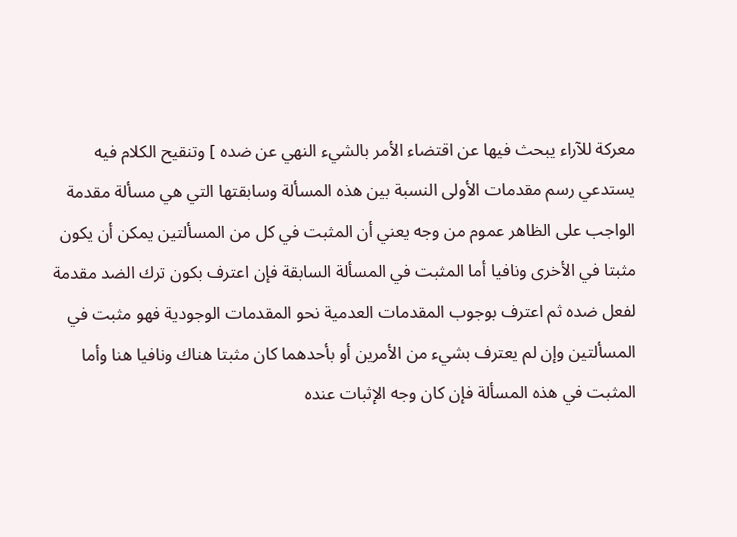معركة للآراء يبحث فيها عن اقتضاء الأمر بالشيء النهي عن ضده ] وتنقيح الكلام فيه يستدعي رسم مقدمات الأولى النسبة بين هذه المسألة وسابقتها التي هي مسألة مقدمة الواجب على الظاهر عموم من وجه يعني أن المثبت في كل من المسألتين يمكن أن يكون مثبتا في الأخرى ونافيا أما المثبت في المسألة السابقة فإن اعترف بكون ترك الضد مقدمة لفعل ضده ثم اعترف بوجوب المقدمات العدمية نحو المقدمات الوجودية فهو مثبت في المسألتين وإن لم يعترف بشيء من الأمرين أو بأحدهما كان مثبتا هناك ونافيا هنا وأما المثبت في هذه المسألة فإن كان وجه الإثبات عنده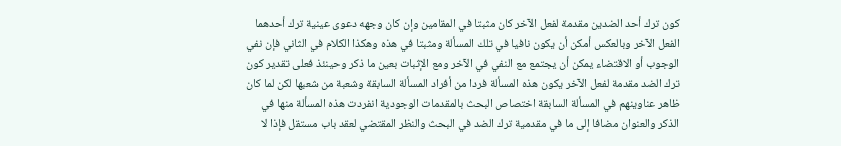كون ترك أحد الضدين مقدمة لفعل الآخر كان مثبتا في المقامين وإن كان وجهه دعوى عينية ترك أحدهما الفعل الآخر وبالعكس أمكن أن يكون نافيا في تلك المسألة ومثبتا في هذه وهكذا الكلام في الثاني فإن نفي الوجوب أو الاقتضاء يمكن أن يجتمع مع النفي في الآخر ومع الإثبات بعين ما ذكر وحينئذ فعلى تقدير كون ترك الضد مقدمة لفعل الآخر يكون هذه المسألة فردا من أفراد المسألة السابقة وشعبة من شعبها لكن لما كان ظاهر عناوينهم في المسألة السابقة اختصاص البحث بالمقدمات الوجودية انفردت هذه المسألة منها في الذكر والعنوان مضافا إلى ما في مقدمية ترك الضد في البحث والنظر المقتضي لعقد باب مستقل فإذا لا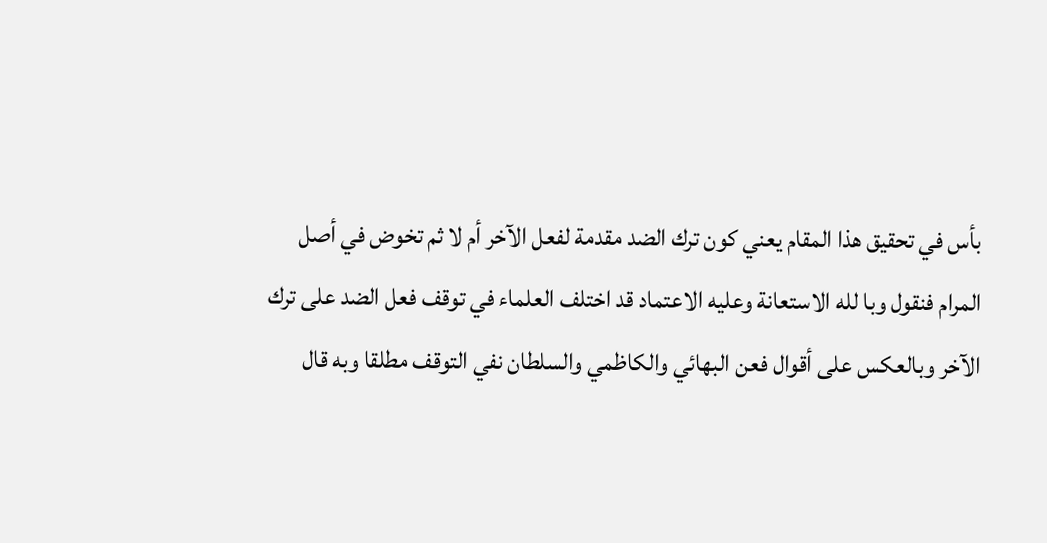بأس في تحقيق هذا المقام يعني كون ترك الضد مقدمة لفعل الآخر أم لا ثم تخوض في أصل المرام فنقول وبا لله الاستعانة وعليه الاعتماد قد اختلف العلماء في توقف فعل الضد على ترك الآخر وبالعكس على أقوال فعن البهائي والكاظمي والسلطان نفي التوقف مطلقا وبه قال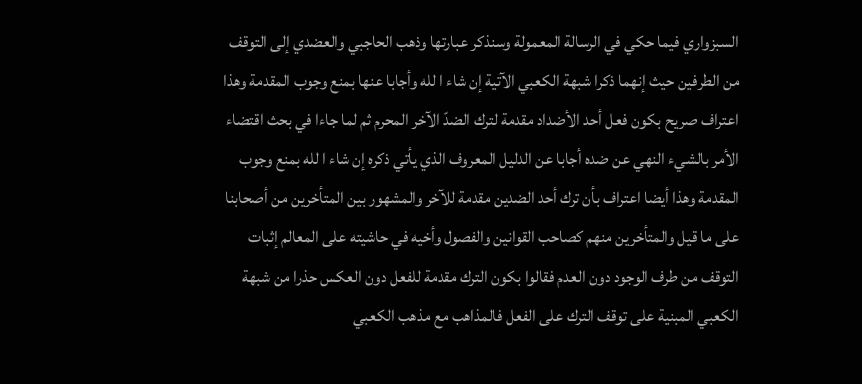السبزواري فيما حكي في الرسالة المعمولة وسنذكر عبارتها وذهب الحاجبي والعضدي إلى التوقف من الطرفين حيث إنهما ذكرا شبهة الكعبي الآتية إن شاء ا لله وأجابا عنها بمنع وجوب المقدمة وهذا اعتراف صريح بكون فعل أحد الأضداد مقدمة لترك الضدّ الآخر المحرم ثم لما جاءا في بحث اقتضاء الأمر بالشيء النهي عن ضده أجابا عن الدليل المعروف الذي يأتي ذكره إن شاء ا لله بمنع وجوب المقدمة وهذا أيضا اعتراف بأن ترك أحد الضدين مقدمة للآخر والمشهور بين المتأخرين من أصحابنا على ما قيل والمتأخرين منهم كصاحب القوانين والفصول وأخيه في حاشيته على المعالم إثبات التوقف من طرف الوجود دون العدم فقالوا بكون الترك مقدمة للفعل دون العكس حذرا من شبهة الكعبي المبنية على توقف الترك على الفعل فالمذاهب مع مذهب الكعبي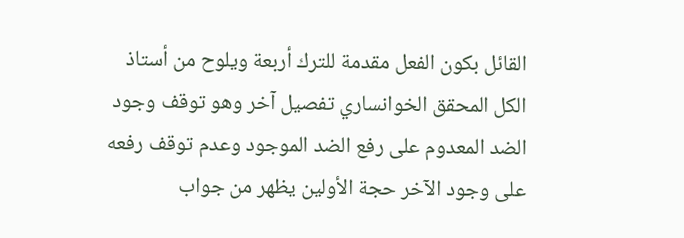القائل بكون الفعل مقدمة للترك أربعة ويلوح من أستاذ الكل المحقق الخوانساري تفصيل آخر وهو توقف وجود الضد المعدوم على رفع الضد الموجود وعدم توقف رفعه على وجود الآخر حجة الأولين يظهر من جواب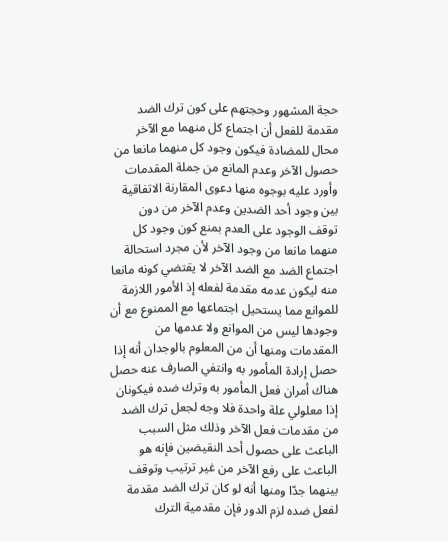حجة المشهور وحجتهم على كون ترك الضد مقدمة للفعل أن اجتماع كل منهما مع الآخر محال للمضادة فيكون وجود كل منهما مانعا من حصول الآخر وعدم المانع من جملة المقدمات وأورد عليه بوجوه منها دعوى المقارنة الاتفاقية بين وجود أحد الضدين وعدم الآخر من دون توقف الوجود على العدم بمنع كون وجود كل منهما مانعا من وجود الآخر لأن مجرد استحالة اجتماع الضد مع الضد الآخر لا يقتضي كونه مانعا منه ليكون عدمه مقدمة لفعله إذ الأمور اللازمة للموانع مما يستحيل اجتماعها مع الممنوع مع أن وجودها ليس من الموانع ولا عدمها من المقدمات ومنها أن من المعلوم بالوجدان أنه إذا حصل إرادة المأمور به وانتفي الصارف عنه حصل هناك أمران فعل المأمور به وترك ضده فيكونان إذا معلولي علة واحدة فلا وجه لجعل ترك الضد من مقدمات فعل الآخر وذلك مثل السبب الباعث على حصول أحد النقيضين فإنه هو الباعث على رفع الآخر من غير ترتيب وتوقف بينهما جدّا ومنها أنه لو كان ترك الضد مقدمة لفعل ضده لزم الدور فإن مقدمية الترك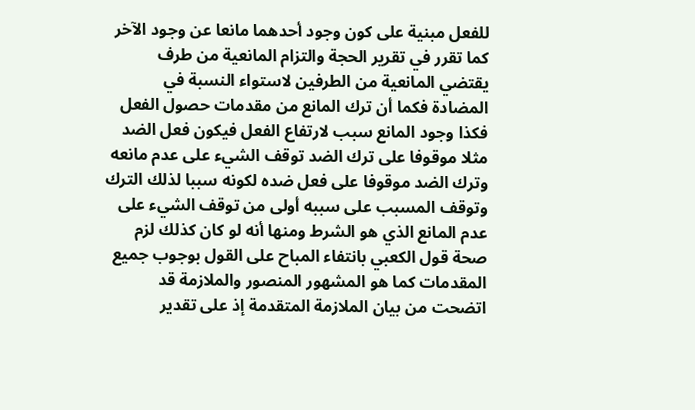للفعل مبنية على كون وجود أحدهما مانعا عن وجود الآخر كما تقرر في تقرير الحجة والتزام المانعية من طرف يقتضي المانعية من الطرفين لاستواء النسبة في المضادة فكما أن ترك المانع من مقدمات حصول الفعل فكذا وجود المانع سبب لارتفاع الفعل فيكون فعل الضد مثلا موقوفا على ترك الضد توقف الشيء على عدم مانعه وترك الضد موقوفا على فعل ضده لكونه سببا لذلك الترك وتوقف المسبب على سببه أولى من توقف الشيء على عدم المانع الذي هو الشرط ومنها أنه لو كان كذلك لزم صحة قول الكعبي بانتفاء المباح على القول بوجوب جميع المقدمات كما هو المشهور المنصور والملازمة قد اتضحت من بيان الملازمة المتقدمة إذ على تقدير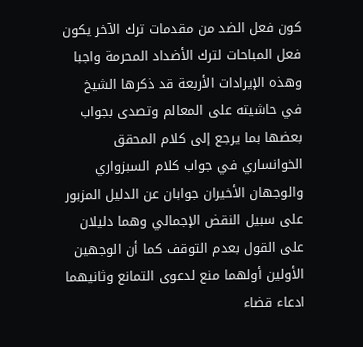كون فعل الضد من مقدمات ترك الآخر يكون فعل المباحات لترك الأضداد المحرمة واجبا وهذه الإيرادات الأربعة قد ذكرها الشيخ في حاشيته على المعالم وتصدى بجواب بعضها بما يرجع إلى كلام المحقق الخوانساري في جواب كلام السبزواري والوجهان الأخيران جوابان عن الدليل المزبور على سبيل النقض الإجمالي وهما دليلان على القول بعدم التوقف كما أن الوجهين الأولين أولهما منع لدعوى التمانع وثانيهما ادعاء قضاء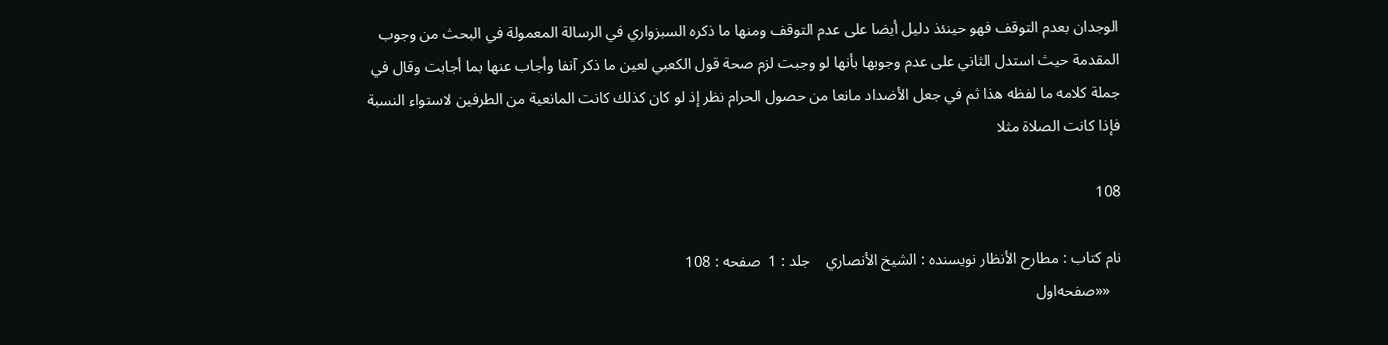الوجدان بعدم التوقف فهو حينئذ دليل أيضا على عدم التوقف ومنها ما ذكره السبزواري في الرسالة المعمولة في البحث من وجوب المقدمة حيث استدل الثاني على عدم وجوبها بأنها لو وجبت لزم صحة قول الكعبي لعين ما ذكر آنفا وأجاب عنها بما أجابت وقال في جملة كلامه ما لفظه هذا ثم في جعل الأضداد مانعا من حصول الحرام نظر إذ لو كان كذلك كانت المانعية من الطرفين لاستواء النسبة فإذا كانت الصلاة مثلا

108

نام کتاب : مطارح الأنظار نویسنده : الشيخ الأنصاري    جلد : 1  صفحه : 108
   ««صفحه‌اول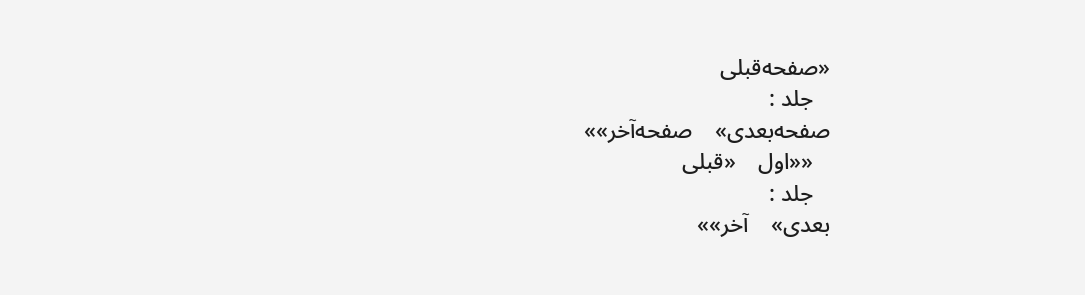«صفحه‌قبلی
   جلد :
صفحه‌بعدی»    صفحه‌آخر»»
   ««اول    «قبلی
   جلد :
بعدی»    آخر»»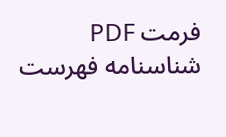فرمت PDF شناسنامه فهرست